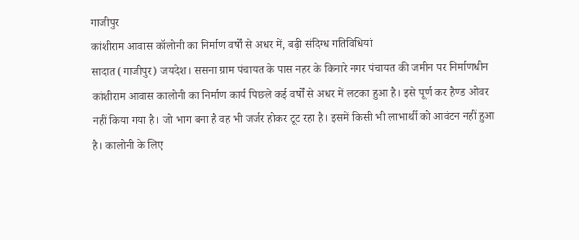गाजीपुर
कांशीराम आवास कॉलोनी का निर्माण वर्षों से अधर में, बढ़ी संदिग्ध गतिविधियां
सादात (गाजीपुर) जयदेश। ससना ग्राम पंचायत के पास नहर के किनारे नगर पंचायत की जमीन पर निर्माणधीन कांशीराम आवास कालोनी का निर्माण कार्य पिछले कई वर्षों से अधर में लटका हुआ है। इसे पूर्ण कर हैण्ड ओवर नहीं किया गया है। जो भाग बना है वह भी जर्जर होकर टूट रहा है। इसमें किसी भी लाभार्थी को आवंटन नहीं हुआ है। कालोनी के लिए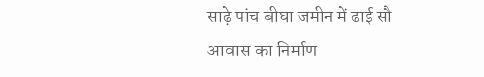साढ़े पांच बीघा जमीन में ढाई सौ आवास का निर्माण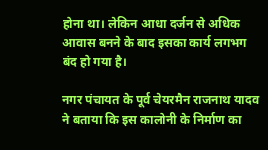होना था। लेकिन आधा दर्जन से अधिक आवास बनने के बाद इसका कार्य लगभग बंद हो गया है।

नगर पंचायत के पूर्व चेयरमैन राजनाथ यादव ने बताया कि इस कालोनी के निर्माण का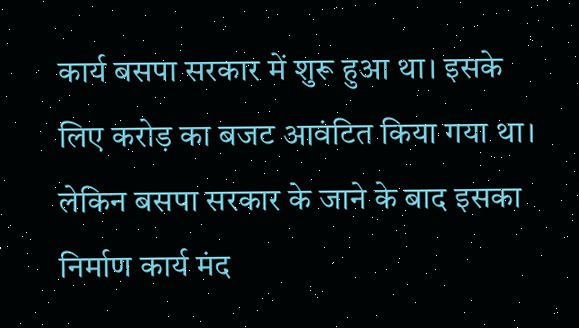कार्य बसपा सरकार में शुरू हुआ था। इसके लिए करोड़ का बजट आवंटित किया गया था। लेकिन बसपा सरकार के जाने के बाद इसका निर्माण कार्य मंद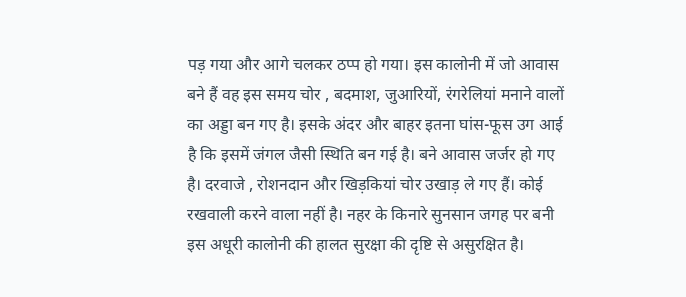पड़ गया और आगे चलकर ठप्प हो गया। इस कालोनी में जो आवास बने हैं वह इस समय चोर , बदमाश, जुआरियों, रंगरेलियां मनाने वालों का अड्डा बन गए है। इसके अंदर और बाहर इतना घांस-फूस उग आई है कि इसमें जंगल जैसी स्थिति बन गई है। बने आवास जर्जर हो गए है। दरवाजे , रोशनदान और खिड़कियां चोर उखाड़ ले गए हैं। कोई रखवाली करने वाला नहीं है। नहर के किनारे सुनसान जगह पर बनी इस अधूरी कालोनी की हालत सुरक्षा की दृष्टि से असुरक्षित है।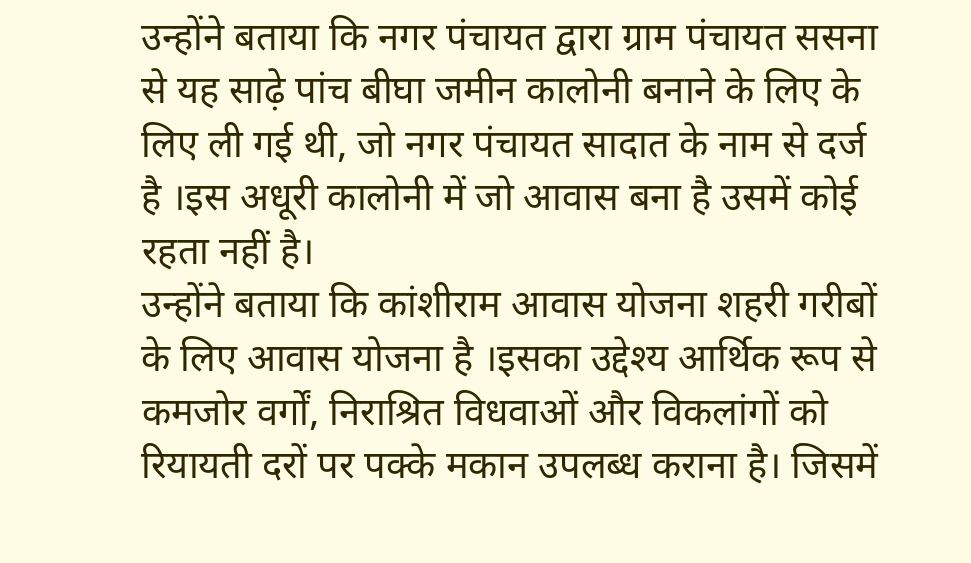उन्होंने बताया कि नगर पंचायत द्वारा ग्राम पंचायत ससना से यह साढ़े पांच बीघा जमीन कालोनी बनाने के लिए के लिए ली गई थी, जो नगर पंचायत सादात के नाम से दर्ज है ।इस अधूरी कालोनी में जो आवास बना है उसमें कोई रहता नहीं है।
उन्होंने बताया कि कांशीराम आवास योजना शहरी गरीबों के लिए आवास योजना है ।इसका उद्देश्य आर्थिक रूप से कमजोर वर्गों, निराश्रित विधवाओं और विकलांगों को रियायती दरों पर पक्के मकान उपलब्ध कराना है। जिसमें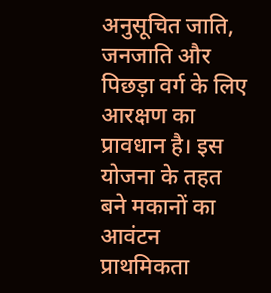अनुसूचित जाति, जनजाति और पिछड़ा वर्ग के लिए आरक्षण का प्रावधान है। इस योजना के तहत बने मकानों का आवंटन प्राथमिकता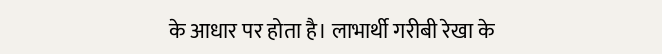के आधार पर होता है। लाभार्थी गरीबी रेखा के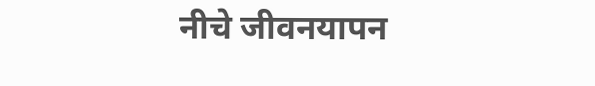नीचे जीवनयापन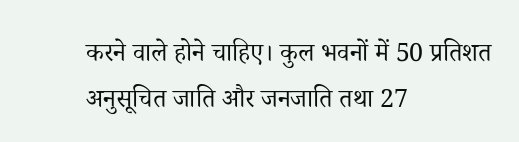करने वाले होने चाहिए। कुल भवनों में 50 प्रतिशत अनुसूचित जाति और जनजाति तथा 27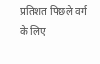प्रतिशत पिछले वर्ग के लिए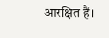आरक्षित हैं।